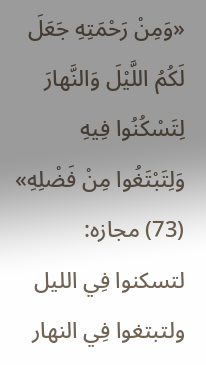«وَمِنْ رَحْمَتِهِ جَعَلَ لَكُمُ اللَّيْلَ وَالنَّهارَ لِتَسْكُنُوا فِيهِ وَلِتَبْتَغُوا مِنْ فَضْلِهِ» (73) مجازه: لتسكنوا فِي الليل ولتبتغوا فِي النهار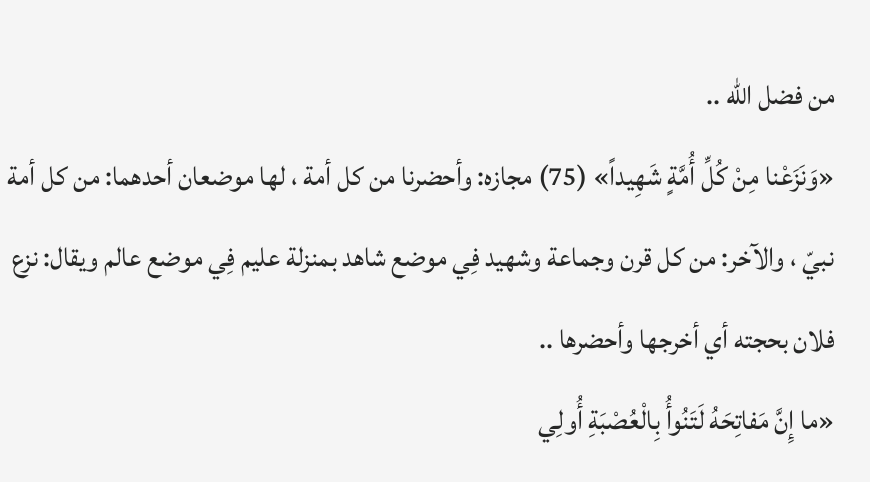من فضل اللّه ..
«وَنَزَعْنا مِنْ كُلِّ أُمَّةٍ شَهِيداً» (75) مجازه: وأحضرنا من كل أمة ، لها موضعان أحدهما: من كل أمة نبيّ ، والآخر: من كل قرن وجماعة وشهيد فِي موضع شاهد بمنزلة عليم فِي موضع عالم ويقال: نزع فلان بحجته أي أخرجها وأحضرها ..
«ما إِنَّ مَفاتِحَهُ لَتَنُوأُ بِالْعُصْبَةِ أُولِي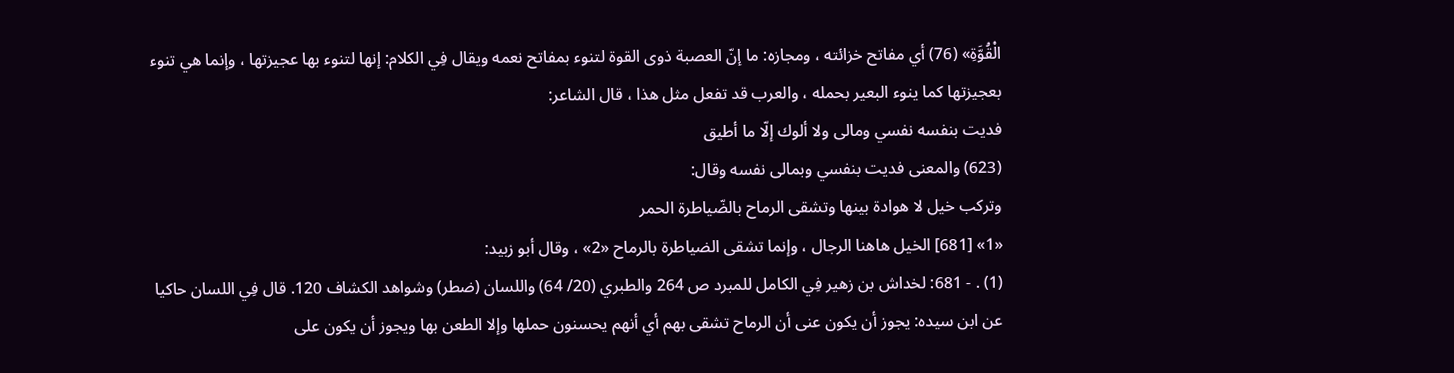الْقُوَّةِ» (76) أي مفاتح خزائته ، ومجازه: ما إنّ العصبة ذوى القوة لتنوء بمفاتح نعمه ويقال فِي الكلام: إنها لتنوء بها عجيزتها ، وإنما هي تنوء بعجيزتها كما ينوء البعير بحمله ، والعرب قد تفعل مثل هذا ، قال الشاعر:
فديت بنفسه نفسي ومالى ولا ألوك إلّا ما أطيق
(623) والمعنى فديت بنفسي وبمالى نفسه وقال:
وتركب خيل لا هوادة بينها وتشقى الرماح بالضّياطرة الحمر
«1» [681] الخيل هاهنا الرجال ، وإنما تشقى الضياطرة بالرماح «2» ، وقال أبو زبيد:
(1) . - 681: لخداش بن زهير فِي الكامل للمبرد ص 264 والطبري (20/ 64) واللسان (ضطر) وشواهد الكشاف 120. قال فِي اللسان حاكيا عن ابن سيده: يجوز أن يكون عنى أن الرماح تشقى بهم أي أنهم يحسنون حملها وإلا الطعن بها ويجوز أن يكون على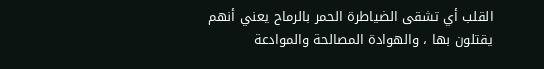القلب أي تشقى الضياطرة الحمر بالرماح يعني أنهم يقتلون بها ، والهوادة المصالحة والموادعة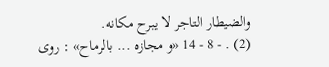والضيطار التاجر لا يبرح مكانه.
(2) . - 8 - 14 «و مجازه ... بالرماح» : روى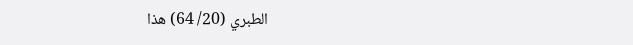الطبري (20/ 64) هذا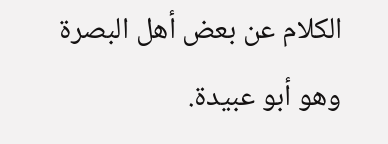الكلام عن بعض أهل البصرة وهو أبو عبيدة.